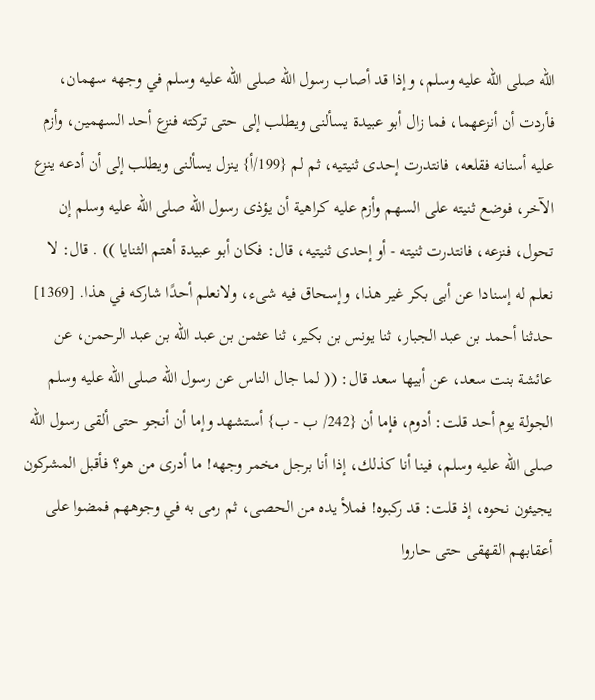الله صلى الله عليه وسلم، وإذا قد أصاب رسول الله صلى الله عليه وسلم في وجهه سهمان، فأردت أن أنزعهما، فما زال أبو عبيدة يسألنى ويطلب إلى حتى تركته فنزع أحد السهمين، وأزم عليه أسنانه فقلعه، فانتدرت إحدى ثنيتيه، ثم لم {199/أ} ينزل يسألنى ويطلب إلى أن أدعه ينزع الآخر، فوضع ثنيته على السهم وأزم عليه كراهية أن يؤذى رسول الله صلى الله عليه وسلم إن تحول، فنزعه، فانتدرت ثنيته - أو إحدى ثنيتيه، قال: فكان أبو عبيدة أهتم الثنايا )) . قال: لا نعلم له إسنادا عن أبى بكر غير هذا، وإسحاق فيه شىء، ولانعلم أحدًا شاركه في هذا. [1369] حدثنا أحمد بن عبد الجبار، ثنا يونس بن بكير، ثنا عثمن بن عبد الله بن عبد الرحمن، عن عائشة بنت سعد، عن أبيها سعد قال: (( لما جال الناس عن رسول الله صلى الله عليه وسلم الجولة يوم أحد قلت: أدوم، فإما أن {242/ ب - ب} أستشهد وإما أن أنجو حتى ألقى رسول الله صلى الله عليه وسلم، فينا أنا كذلك، إذا أنا برجل مخمر وجهه! ما أدرى من هو؟ فأقبل المشركون يجيئون نحوه، إذ قلت: قد ركبوه! فملأ يده من الحصى، ثم رمى به في وجوههم فمضوا على أعقابهم القهقى حتى حاروا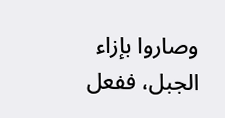وصاروا بإزاء الجبل، ففعل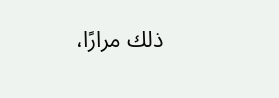ذلك مرارًا،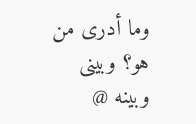وما أدرى من هو؟ وبينى وبينه @